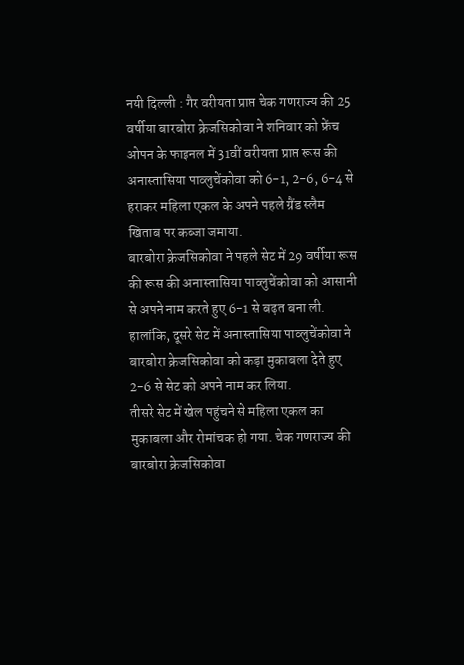नयी दिल्ली : गैर वरीयता प्राप्त चेक गणराज्य की 25 वर्षीया बारबोरा क्रेजसिकोवा ने शनिवार को फ्रेंच ओपन के फाइनल में 31वीं वरीयता प्राप्त रूस की अनास्तासिया पाव्लुचेंकोवा को 6-1, 2-6, 6-4 से हराकर महिला एकल के अपने पहले ग्रैंड स्लैम खिताब पर कब्जा जमाया.
बारबोरा क्रेजसिकोवा ने पहले सेट में 29 वर्षीया रूस की रूस की अनास्तासिया पाव्लुचेंकोवा को आसानी से अपने नाम करते हुए 6-1 से बढ़त बना ली. हालांकि, दूसरे सेट में अनास्तासिया पाव्लुचेंकोवा ने बारबोरा क्रेजसिकोवा को कड़ा मुकाबला देते हुए 2-6 से सेट को अपने नाम कर लिया.
तीसरे सेट में खेल पहुंचने से महिला एकल का मुकाबला और रोमांचक हो गया. चेक गणराज्य की बारबोरा क्रेजसिकोवा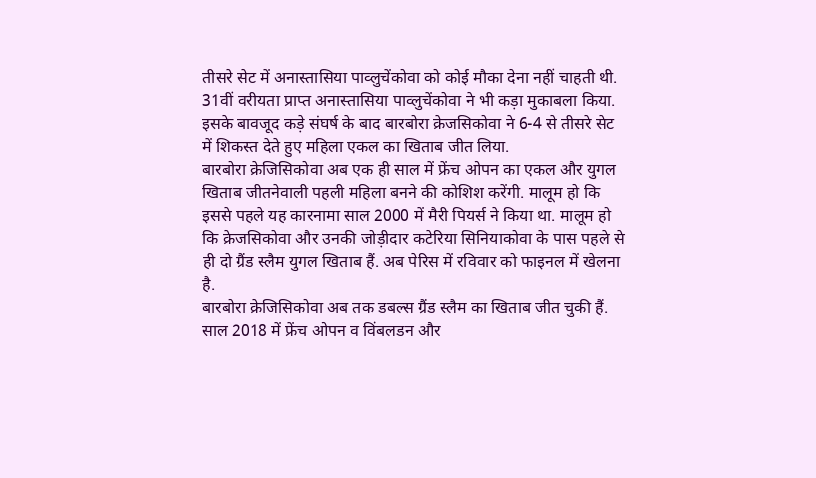तीसरे सेट में अनास्तासिया पाव्लुचेंकोवा को कोई मौका देना नहीं चाहती थी. 31वीं वरीयता प्राप्त अनास्तासिया पाव्लुचेंकोवा ने भी कड़ा मुकाबला किया. इसके बावजूद कड़े संघर्ष के बाद बारबोरा क्रेजसिकोवा ने 6-4 से तीसरे सेट में शिकस्त देते हुए महिला एकल का खिताब जीत लिया.
बारबोरा क्रेजिसिकोवा अब एक ही साल में फ्रेंच ओपन का एकल और युगल खिताब जीतनेवाली पहली महिला बनने की कोशिश करेंगी. मालूम हो कि इससे पहले यह कारनामा साल 2000 में मैरी पियर्स ने किया था. मालूम हो कि क्रेजसिकोवा और उनकी जोड़ीदार कटेरिया सिनियाकोवा के पास पहले से ही दो ग्रैंड स्लैम युगल खिताब हैं. अब पेरिस में रविवार को फाइनल में खेलना है.
बारबोरा क्रेजिसिकोवा अब तक डबल्स ग्रैंड स्लैम का खिताब जीत चुकी हैं. साल 2018 में फ्रेंच ओपन व विंबलडन और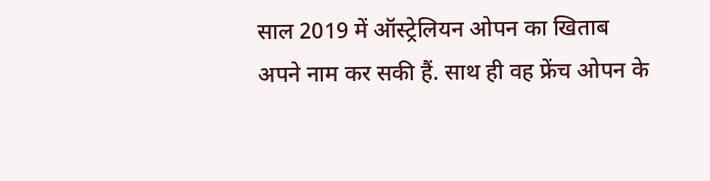साल 2019 में ऑस्ट्रेलियन ओपन का खिताब अपने नाम कर सकी हैं. साथ ही वह फ्रेंच ओपन के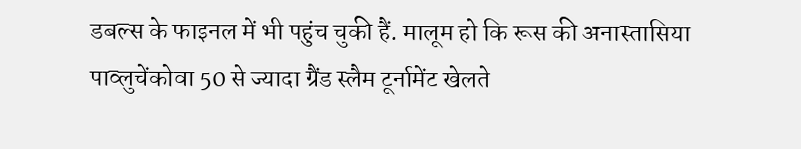डबल्स के फाइनल में भी पहुंच चुकी हैं. मालूम हो कि रूस की अनास्तासिया पाव्लुचेंकोवा 50 से ज्यादा ग्रैंड स्लैम टूर्नामेंट खेलते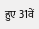हुए 31वें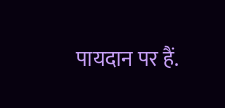पायदान पर हैं.